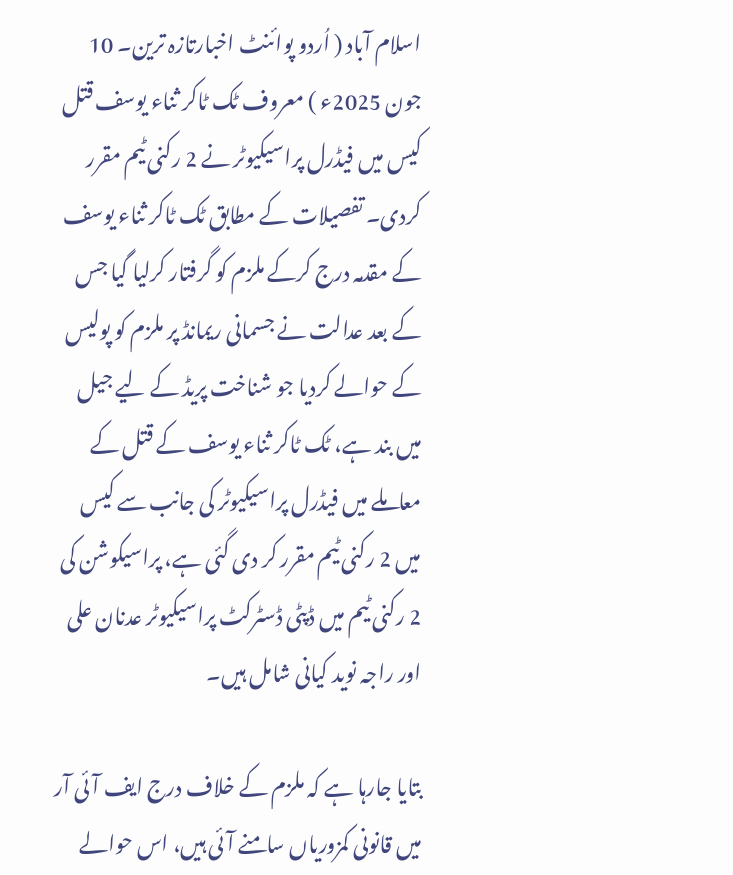اسلام آباد ( اُردو پوائنٹ اخبارتازہ ترین۔ 10 جون 2025ء ) معروف ٹک ٹاکر ثناء یوسف قتل کیس میں فیڈرل پراسیکیوٹر نے 2 رکنی ٹیم مقرر کردی۔ تفصیلات کے مطابق ٹک ٹاکر ثناء یوسف کے مقدمہ درج کرکے ملزم کو گرفتار کرلیا گیا جس کے بعد عدالت نے جسمانی ریمانڈ پر ملزم کو پولیس کے حوالے کردیا جو شناخت پریڈ کے لیے جیل میں بند ہے، ٹک ٹاکر ثناء یوسف کے قتل کے معاملے میں فیڈرل پراسیکیوٹر کی جانب سے کیس میں 2 رکنی ٹیم مقرر کر دی گئی ہے، پراسیکوشن کی 2 رکنی ٹیم میں ڈپٹی ڈسٹرکٹ پراسیکیوٹر عدنان علی اور راجہ نوید کیانی شامل ہیں۔

بتایا جارہا ہے کہ ملزم کے خلاف درج ایف آئی آر میں قانونی کمزوریاں سامنے آئی ہیں، اس حوالے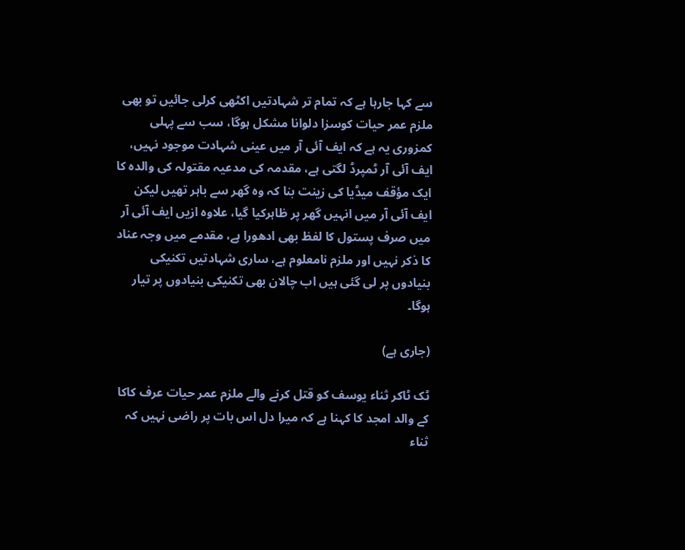سے کہا جارہا ہے کہ تمام تر شہادتیں اکٹھی کرلی جائیں تو بھی ملزم عمر حیات کوسزا دلوانا مشکل ہوگا، سب سے پہلی کمزوری یہ ہے کہ ایف آئی آر میں عینی شہادت موجود نہیں، ایف آئی آر ٹمپرڈ لگتی ہے، مقدمہ کی مدعیہ مقتولہ کی والدہ کا ایک مؤقف میڈیا کی زینت بنا کہ وہ گھر سے باہر تھیں لیکن ایف آئی آر میں انہیں گھر پر ظاہرکیا گیا، علاوہ ازیں ایف آئی آر میں صرف پستول کا لفظ بھی ادھورا ہے، مقدمے میں وجہ عناد کا ذکر نہیں اور ملزم نامعلوم ہے، ساری شہادتیں تکنیکی بنیادوں پر لی گئی ہیں اب چالان بھی تکنیکی بنیادوں پر تیار ہوگا۔

(جاری ہے)

ٹک ٹاکر ثناء یوسف کو قتل کرنے والے ملزم عمر حیات عرف کاکا کے والد امجد کا کہنا ہے کہ میرا دل اس بات پر راضی نہیں کہ ثناء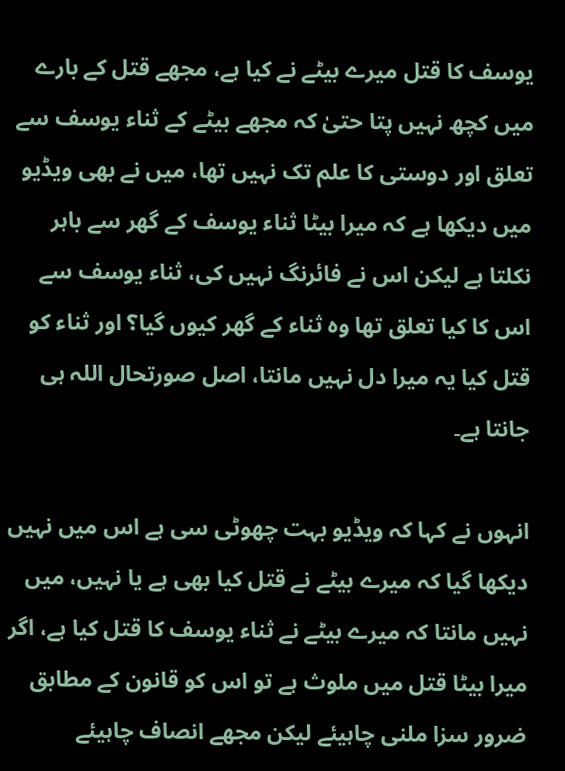یوسف کا قتل میرے بیٹے نے کیا ہے، مجھے قتل کے بارے میں کچھ نہیں پتا حتیٰ کہ مجھے بیٹے کے ثناء یوسف سے تعلق اور دوستی کا علم تک نہیں تھا، میں نے بھی ویڈیو میں دیکھا ہے کہ میرا بیٹا ثناء یوسف کے گھر سے باہر نکلتا ہے لیکن اس نے فائرنگ نہیں کی، ثناء یوسف سے اس کا کیا تعلق تھا وہ ثناء کے گھر کیوں گیا؟ اور ثناء کو قتل کیا یہ میرا دل نہیں مانتا، اصل صورتحال اللہ ہی جانتا ہے۔

انہوں نے کہا کہ ویڈیو بہت چھوٹی سی ہے اس میں نہیں دیکھا گیا کہ میرے بیٹے نے قتل کیا بھی ہے یا نہیں، میں نہیں مانتا کہ میرے بیٹے نے ثناء یوسف کا قتل کیا ہے، اگر میرا بیٹا قتل میں ملوث ہے تو اس کو قانون کے مطابق ضرور سزا ملنی چاہیئے لیکن مجھے انصاف چاہیئے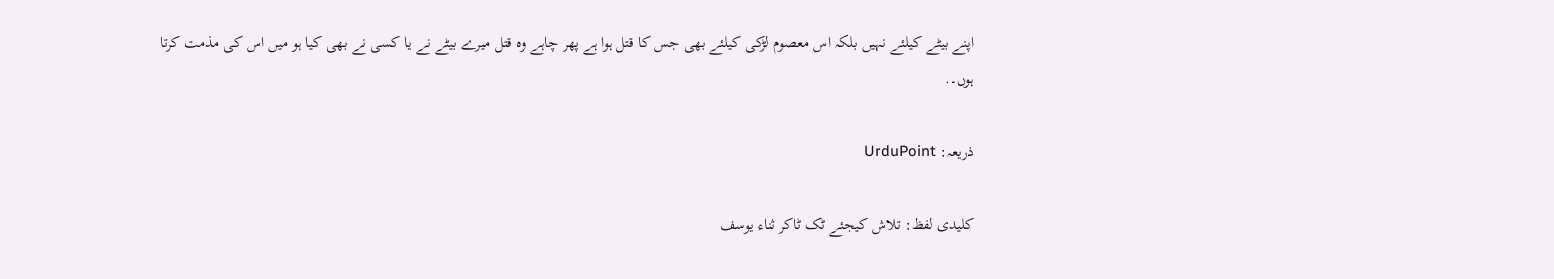اپنے بیٹے کیلئے نہیں بلکہ اس معصوم لڑکی کیلئے بھی جس کا قتل ہوا ہے پھر چاہے وہ قتل میرے بیٹے نے یا کسی نے بھی کیا ہو میں اس کی مذمت کرتا ہوں۔.

ذریعہ: UrduPoint

کلیدی لفظ: تلاش کیجئے ٹک ٹاکر ثناء یوسف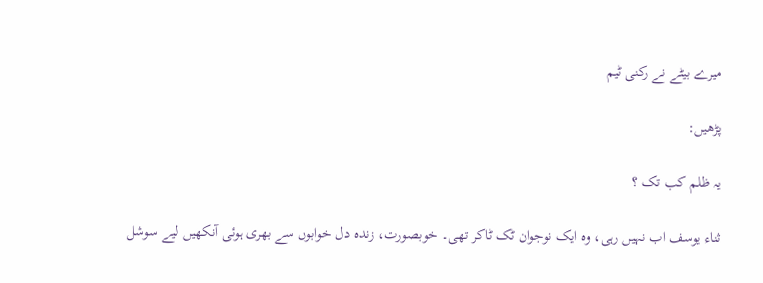میرے بیٹے نے رکنی ٹیم

پڑھیں:

یہ ظلم کب تک ؟

ثناء یوسف اب نہیں رہی، وہ ایک نوجوان ٹک ٹاکر تھی۔ خوبصورت، زندہ دل خوابوں سے بھری ہوئی آنکھیں لیے سوشل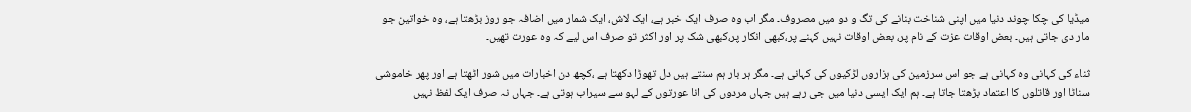میڈیا کی چکا چوند دنیا میں اپنی شناخت بنانے کی تگ و دو میں مصروف۔ مگر اب وہ صرف ایک خبر ہے، ایک لاش، ایک شمار میں اضافہ جو روز بڑھتا ہے، وہ خواتین جو مار دی جاتی ہیں۔ بعض اوقات عزت کے نام پر، بعض اوقات نہیں کہنے پر،کبھی انکار پر،کبھی شک پر اور اکثر تو صرف اس لیے کہ وہ عورت تھیں۔

ثناء کی کہانی وہ کہانی ہے جو اس سرزمین کی ہزاروں لڑکیوں کی کہانی ہے۔ مگر ہر بار ہم سنتے ہیں دل تھوڑا دکھتا ہے ،کچھ دن اخبارات میں شور اٹھتا ہے اور پھر خاموشی سناٹا اور قاتلوں کا اعتماد بڑھتا جاتا ہے۔ ہم ایک ایسی دنیا میں جی رہے ہیں جہاں مردوں کی انا عورتوں کے لہو سے سیراب ہوتی ہے۔ جہاں نہ صرف ایک لفظ نہیں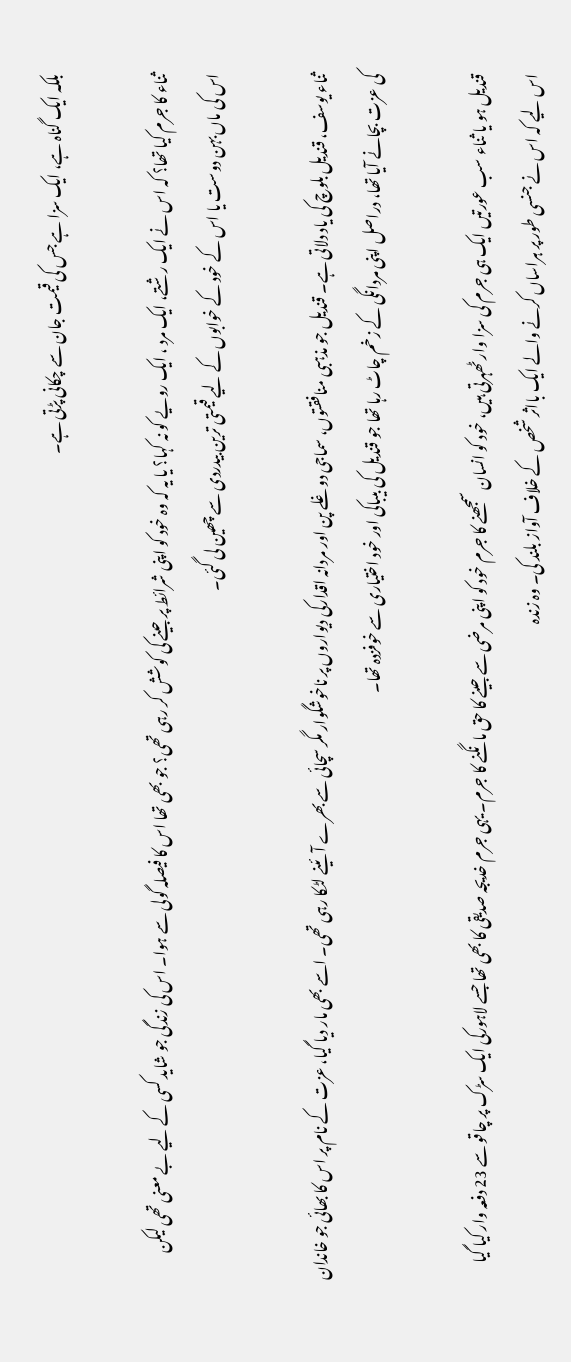بلکہ ایک گناہ ہے، ایک سزا ہے جس کی قیمت جان سے چکانی پڑتی ہے۔

ثناء کا جرم کیا تھا؟ کہ اس نے ایک رشتے، ایک مرد ، ایک رویے کو نہ کہا؟ یا یہ کہ وہ خود کو اپنی شرائط پر جینے کی کوشش کر رہی تھی؟ جو بھی تھا اس کا فیصلہ گولی سے ہوا۔ اس کی زندگی جو شاید کسی کے لیے بے معنی تھی لیکن اس کی ماں بہن دوست یا اس کے خود کے خوابوں کے لیے قیمتی ترین بیدردی سے چھین لی گئی۔

ثناء یوسف، قندیل بلوچ کی یاد دلاتی ہے۔ قندیل جو مذہبی منافقتوں، سماجی دوغلے پن اور مردانہ اقدارکی دیواروں پر ناخوشگوار مگر سچائی سے بھرے آئینے لٹکا رہی تھی۔ اسے بھی مار دیا گیا، عزت کے نام پر اس کا بھائی جو خاندان کی عزت بچانے آیا تھا، دراصل اپنی مردانگی کے زخم چاٹ رہا تھا جو قندیل کی بیباکی اور خود اختیاری سے خوفزدہ تھا۔

قندیل ہو یا ثناء سب عورتیں ایک ہی جرم کی سزا وار ٹھہرتی ہیں، خود کو انسان سمجھنے کا جرم خود کو اپنی مرضی سے جینے کا حق مانگنے کا جرم۔ یہی جرم خدیجہ صدیقی کا بھی تھا جسے لاہورکی ایک سڑک پر چاقو سے 23 دفعہ وار کیا گیا اس لیے کہ اس نے جنسی طور پر ہراساں کرنے والے ایک بااثر شخص کے خلاف آواز بلند کی۔ وہ زندہ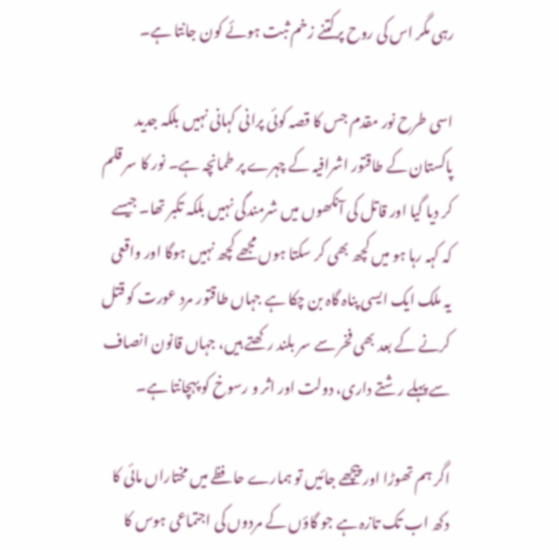رہی مگر اس کی روح پرکتنے زخم ثبت ہوئے کون جانتا ہے۔

اسی طرح نور مقدم جس کا قصہ کوئی پرانی کہانی نہیں بلکہ جدید پاکستان کے طاقتور اشرافیہ کے چہرے پر طمانچہ ہے۔ نور کا سر قلم کر دیا گیا اور قاتل کی آنکھوں میں شرمندگی نہیں بلکہ تکبر تھا۔ جیسے کہ کہہ رہا ہو میں کچھ بھی کر سکتا ہوں مجھے کچھ نہیں ہوگا اور واقعی یہ ملک ایک ایسی پناہ گاہ بن چکا ہے جہاں طاقتور مرد عورت کو قتل کرنے کے بعد بھی فخر سے سر بلند رکھتے ہیں، جہاں قانون انصاف سے پہلے رشتے داری، دولت اور اثر و رسوخ کو پہچانتا ہے۔

اگر ہم تھوڑا اور پیچھے جائیں تو ہمارے حافظے میں مختاراں مائی کا دکھ اب تک تازہ ہے جو گاؤں کے مردوں کی اجتماعی ہوس کا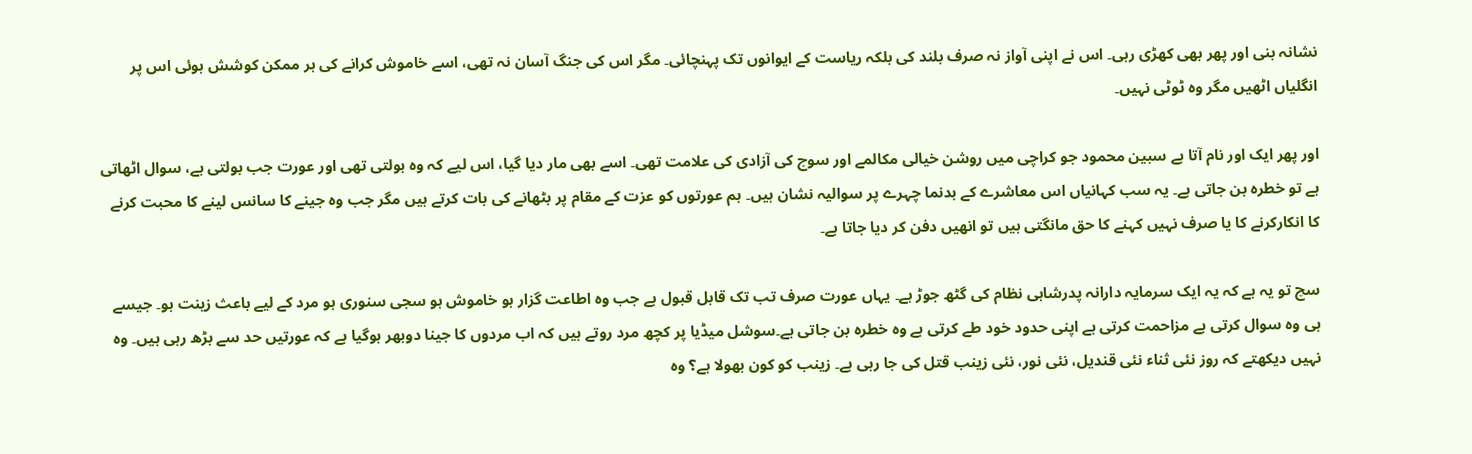نشانہ بنی اور پھر بھی کھڑی رہی۔ اس نے اپنی آواز نہ صرف بلند کی بلکہ ریاست کے ایوانوں تک پہنچائی۔ مگر اس کی جنگ آسان نہ تھی، اسے خاموش کرانے کی ہر ممکن کوشش ہوئی اس پر انگلیاں اٹھیں مگر وہ ٹوٹی نہیں۔

اور پھر ایک اور نام آتا ہے سبین محمود جو کراچی میں روشن خیالی مکالمے اور سوچ کی آزادی کی علامت تھی۔ اسے بھی مار دیا گیا، اس لیے کہ وہ بولتی تھی اور عورت جب بولتی ہے، سوال اٹھاتی ہے تو خطرہ بن جاتی ہے۔ یہ سب کہانیاں اس معاشرے کے بدنما چہرے پر سوالیہ نشان ہیں۔ ہم عورتوں کو عزت کے مقام پر بٹھانے کی بات کرتے ہیں مگر جب وہ جینے کا سانس لینے کا محبت کرنے کا انکارکرنے کا یا صرف نہیں کہنے کا حق مانگتی ہیں تو انھیں دفن کر دیا جاتا ہے۔

سچ تو یہ ہے کہ یہ ایک سرمایہ دارانہ پدرشاہی نظام کی گٹھ جوڑ ہے۔ یہاں عورت صرف تب تک قابل قبول ہے جب وہ اطاعت گزار ہو خاموش ہو سجی سنوری ہو مرد کے لیے باعث زینت ہو۔ جیسے ہی وہ سوال کرتی ہے مزاحمت کرتی ہے اپنی حدود خود طے کرتی ہے وہ خطرہ بن جاتی ہے۔سوشل میڈیا پر کچھ مرد روتے ہیں کہ اب مردوں کا جینا دوبھر ہوگیا ہے کہ عورتیں حد سے بڑھ رہی ہیں۔ وہ نہیں دیکھتے کہ روز نئی ثناء نئی قندیل، نئی نور، نئی زینب قتل کی جا رہی ہے۔ زینب کو کون بھولا ہے؟ وہ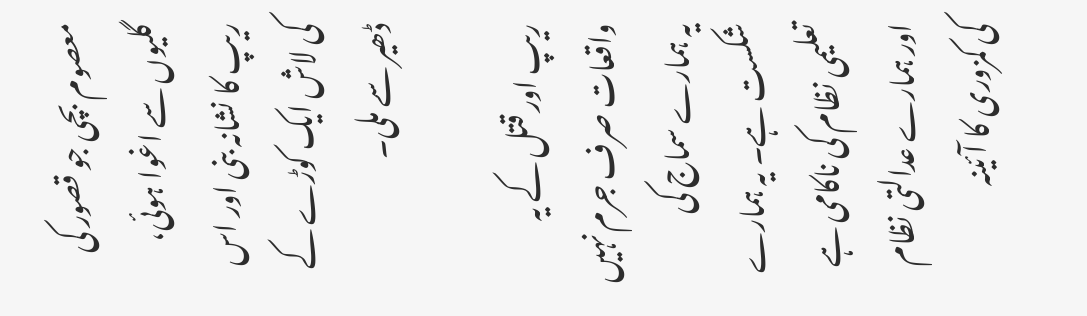معصوم بچی جو قصور کی گلیوں سے اغوا ہوئی، ریپ کا نشانہ بنی اور اس کی لاش ایک کوڑے کے ڈھیر سے ملی۔

ریپ اور قتل کے یہ واقعات صرف جرم نہیں یہ ہمارے سماج کی شکست ہے۔ یہ ہمارے تعلیمی نظام کی ناکامی ہے اور ہمارے عدالتی نظام کی کمزوری کا آئینہ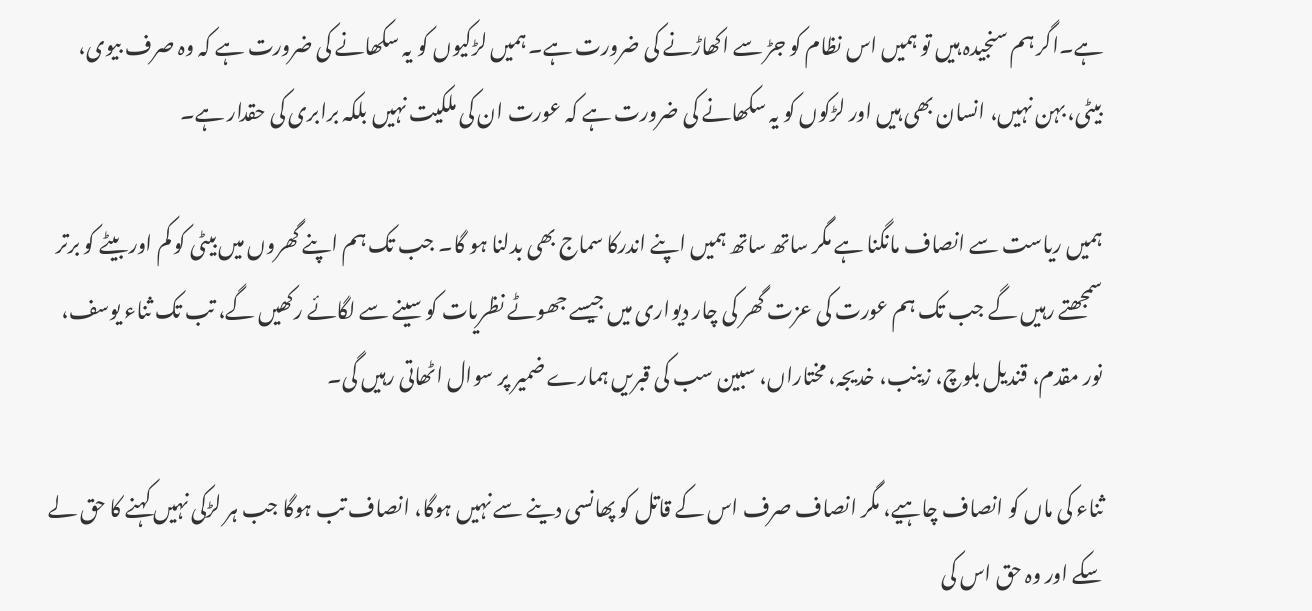ہے۔اگر ہم سنجیدہ ہیں تو ہمیں اس نظام کو جڑ سے اکھاڑنے کی ضرورت ہے۔ ہمیں لڑکیوں کو یہ سکھانے کی ضرورت ہے کہ وہ صرف بیوی، بیٹی، بہن نہیں، انسان بھی ہیں اور لڑکوں کو یہ سکھانے کی ضرورت ہے کہ عورت ان کی ملکیت نہیں بلکہ برابری کی حقدار ہے۔

ہمیں ریاست سے انصاف مانگنا ہے مگر ساتھ ساتھ ہمیں اپنے اندرکا سماج بھی بدلنا ہو گا۔ جب تک ہم اپنے گھروں میں بیٹی کو کم اور بیٹے کو برتر سمجھتے رہیں گے جب تک ہم عورت کی عزت گھر کی چار دیواری میں جیسے جھوٹے نظریات کو سینے سے لگائے رکھیں گے، تب تک ثناء یوسف، نور مقدم، قندیل بلوچ، زینب، خدیجہ، مختاراں، سبین سب کی قبریں ہمارے ضمیر پر سوال اٹھاتی رہیں گی۔

ثناء کی ماں کو انصاف چاہیے، مگر انصاف صرف اس کے قاتل کو پھانسی دینے سے نہیں ہوگا، انصاف تب ہوگا جب ہر لڑکی نہیں کہنے کا حق لے سکے اور وہ حق اس کی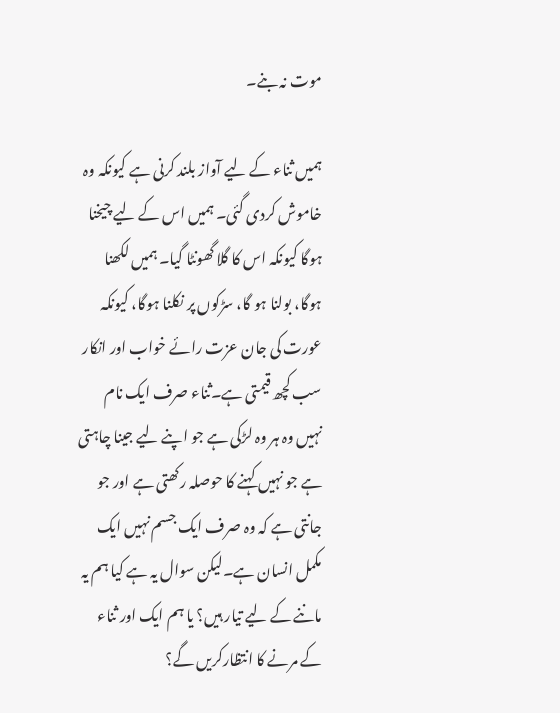موت نہ بنے۔

ہمیں ثناء کے لیے آواز بلند کرنی ہے کیونکہ وہ خاموش کردی گئی۔ ہمیں اس کے لیے چیخنا ہوگا کیونکہ اس کا گلا گھونٹا گیا۔ ہمیں لکھنا ہوگا، بولنا ہو گا، سڑکوں پر نکلنا ہوگا، کیونکہ عورت کی جان عزت رائے خواب اور انکار سب کچھ قیمتی ہے۔ثناء صرف ایک نام نہیں وہ ہر وہ لڑکی ہے جو اپنے لیے جینا چاہتی ہے جو نہیں کہنے کا حوصلہ رکھتی ہے اور جو جانتی ہے کہ وہ صرف ایک جسم نہیں ایک مکمل انسان ہے۔لیکن سوال یہ ہے کیا ہم یہ ماننے کے لیے تیار ہیں؟ یا ہم ایک اور ثناء کے مرنے کا انتظارکریں گے؟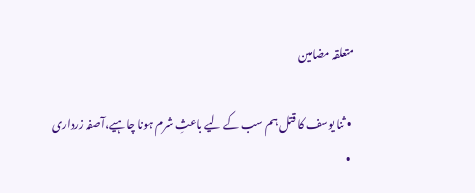متعلقہ مضامین

  • ثنا یوسف کا قتل ہم سب کے لیے باعثِ شرم ہونا چاہیے،آصفہ زرداری
  •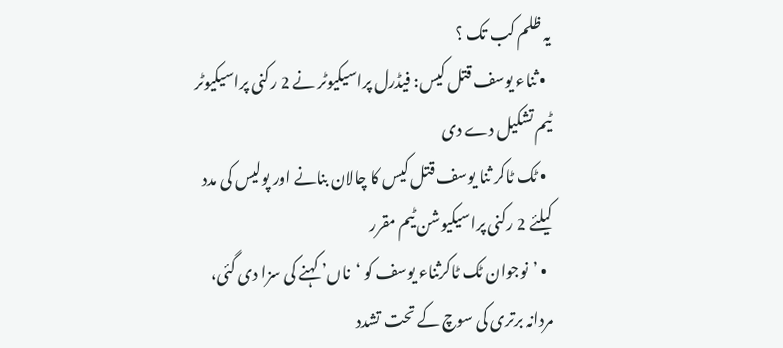یہ ظلم کب تک ؟
  • ثناء یوسف قتل کیس: فیڈرل پراسیکیوٹر نے 2 رکنی پراسیکیوٹر ٹیم تشکیل دے دی
  • ٹک ٹاکر ثنا یوسف قتل کیس کا چالان بنانے اور پولیس کی مدد کیلئے 2 رکنی پراسیکیوشن ٹیم مقرر
  • ’نوجوان ٹک ٹاکرثناء یوسف کو ‘ناں’ کہنے کی سزا دی گئی، مردانہ برتری کی سوچ کے تحت تشدد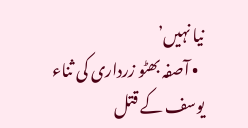نیا نہیں’
  • آصفہ بھٹو زرداری کی ثناء یوسف کے قتل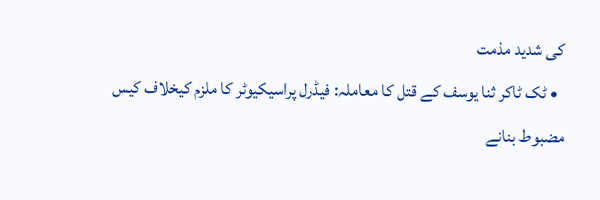کی شدید مذمت
  • ٹک ٹاکر ثنا یوسف کے قتل کا معاملہ: فیڈرل پراسیکیوٹر کا ملزم کیخلاف کیس مضبوط بنانے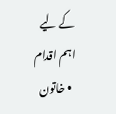کے لیے اہم اقدام
  • خاتون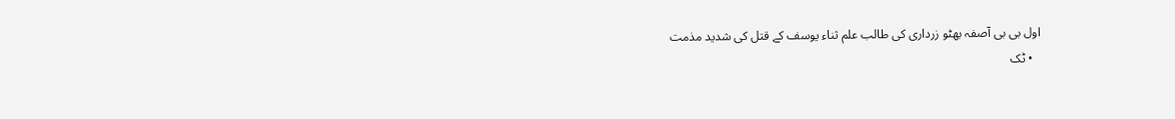اول بی بی آصفہ بھٹو زرداری کی طالب علم ثناء یوسف کے قتل کی شدید مذمت
  • ٹک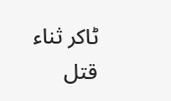ٹاکر ثناء قتل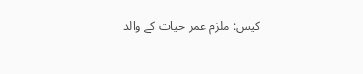کیس: ملزم عمر حیات کے والد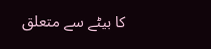کا بیٹے سے متعلق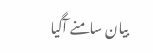بیان سامنے آگیا